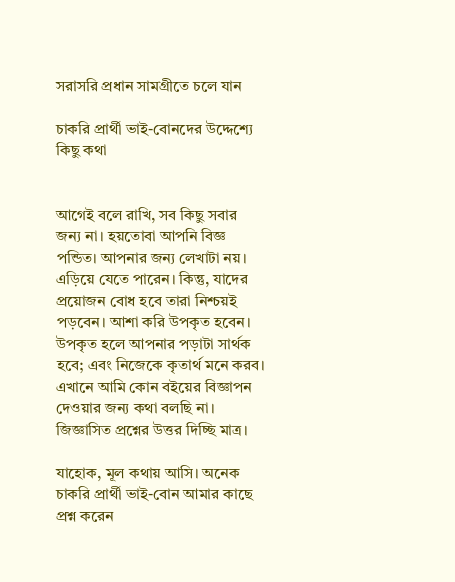সরাসরি প্রধান সামগ্রীতে চলে যান

চাকরি প্রার্থী ভাই-বোনদের উদ্দেশ্যে কিছু কথা


আগেই বলে রাখি, সব কিছু সবার জন্য না। হয়তোবা আপনি বিজ্ঞ পন্ডিত। আপনার জন্য লেখাটা নয়। এড়িয়ে যেতে পারেন। কিন্তু, যাদের প্রয়োজন বোধ হবে তারা নিশ্চয়ই পড়বেন। আশা করি উপকৃত হবেন। উপকৃত হলে আপনার পড়াটা সার্থক হবে; এবং নিজেকে কৃতার্থ মনে করব। এখানে আমি কোন বইয়ের বিজ্ঞাপন দেওয়ার জন্য কথা বলছি না। জিজ্ঞাসিত প্রশ্নের উত্তর দিচ্ছি মাত্র।

যাহোক, মূল কথায় আসি। অনেক চাকরি প্রার্থী ভাই-বোন আমার কাছে প্রশ্ন করেন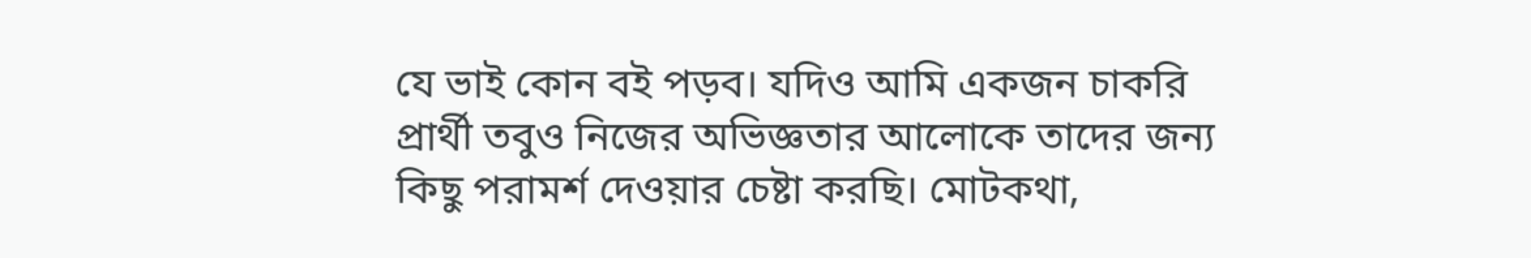যে ভাই কোন বই পড়ব। যদিও আমি একজন চাকরি প্রার্থী তবুও নিজের অভিজ্ঞতার আলোকে তাদের জন্য কিছু পরামর্শ দেওয়ার চেষ্টা করছি। মোটকথা,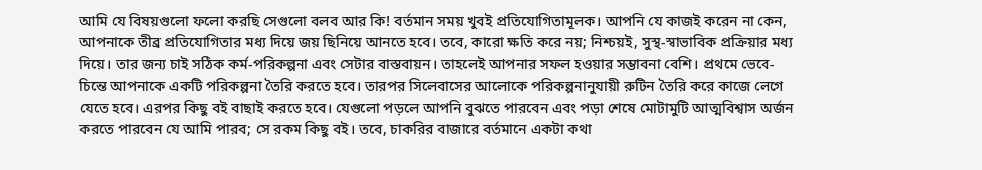আমি যে বিষয়গুলো ফলো করছি সেগুলো বলব আর কি! বর্তমান সময় খুবই প্রতিযোগিতামূলক। আপনি যে কাজই করেন না কেন, আপনাকে তীব্র প্রতিযোগিতার মধ্য দিয়ে জয় ছিনিয়ে আনতে হবে। তবে, কারো ক্ষতি করে নয়; নিশ্চয়ই, সুস্থ-স্বাভাবিক প্রক্রিয়ার মধ্য দিয়ে। তার জন্য চাই সঠিক কর্ম-পরিকল্পনা এবং সেটার বাস্তবায়ন। তাহলেই আপনার সফল হওয়ার সম্ভাবনা বেশি। প্রথমে ভেবে-চিন্তে আপনাকে একটি পরিকল্পনা তৈরি করতে হবে। তারপর সিলেবাসের আলোকে পরিকল্পনানুযায়ী রুটিন তৈরি করে কাজে লেগে যেতে হবে। এরপর কিছু বই বাছাই করতে হবে। যেগুলো পড়লে আপনি বুঝতে পারবেন এবং পড়া শেষে মোটামুটি আত্মবিশ্বাস অর্জন করতে পারবেন যে আমি পারব; সে রকম কিছু বই। তবে, চাকরির বাজারে বর্তমানে একটা কথা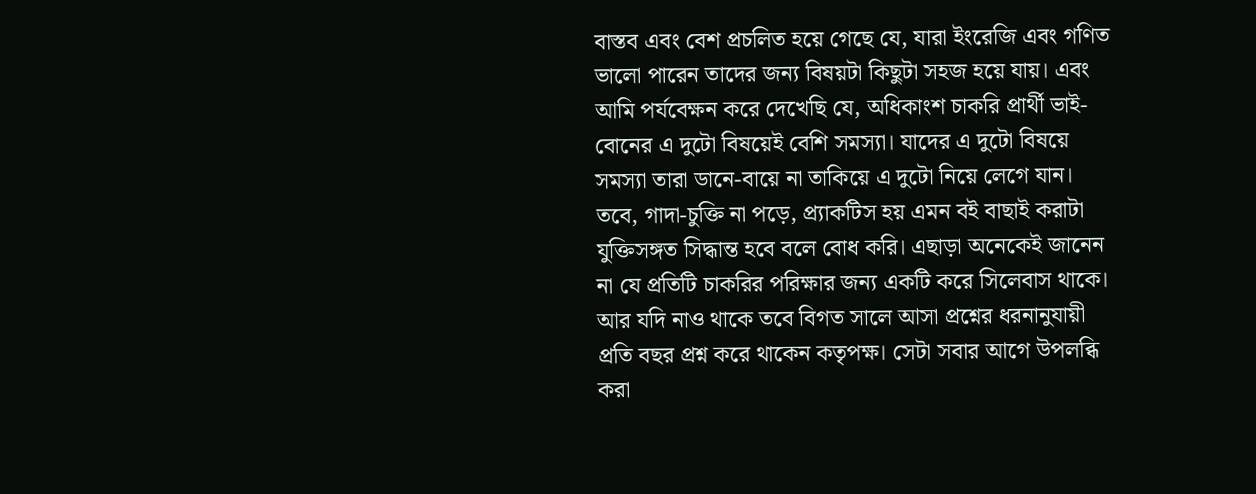বাস্তব এবং বেশ প্রচলিত হয়ে গেছে যে, যারা ইংরেজি এবং গণিত ভালো পারেন তাদের জন্য বিষয়টা কিছুটা সহজ হয়ে যায়। এবং আমি পর্যবেক্ষন করে দেখেছি যে, অধিকাংশ চাকরি প্রার্থী ভাই-বোনের এ দুটো বিষয়েই বেশি সমস্যা। যাদের এ দুটো বিষয়ে সমস্যা তারা ডানে-বায়ে না তাকিয়ে এ দুটো নিয়ে লেগে যান। তবে, গাদা-চুক্তি না পড়ে, প্র্যাকটিস হয় এমন বই বাছাই করাটা যুক্তিসঙ্গত সিদ্ধান্ত হবে বলে বোধ করি। এছাড়া অনেকেই জানেন না যে প্রতিটি চাকরির পরিক্ষার জন্য একটি করে সিলেবাস থাকে। আর যদি নাও থাকে তবে বিগত সালে আসা প্রশ্নের ধরনানুযায়ী প্রতি বছর প্রশ্ন করে থাকেন কতৃপক্ষ। সেটা সবার আগে উপলব্ধি করা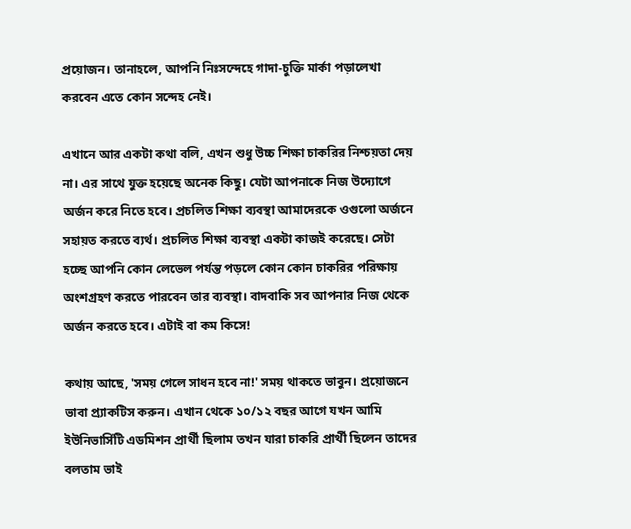প্রয়োজন। তানাহলে, আপনি নিঃসন্দেহে গাদা-চুক্তি মার্কা পড়ালেখা করবেন এতে কোন সন্দেহ নেই।

এখানে আর একটা কথা বলি, এখন শুধু উচ্চ শিক্ষা চাকরির নিশ্চয়তা দেয় না। এর সাথে যুক্ত হয়েছে অনেক কিছু। যেটা আপনাকে নিজ উদ্যোগে অর্জন করে নিতে হবে। প্রচলিত শিক্ষা ব্যবস্থা আমাদেরকে ওগুলো অর্জনে সহায়ত করতে ব্যর্থ। প্রচলিত শিক্ষা ব্যবস্থা একটা কাজই করেছে। সেটা হচ্ছে আপনি কোন লেভেল পর্যন্ত পড়লে কোন কোন চাকরির পরিক্ষায় অংশগ্রহণ করতে পারবেন তার ব্যবস্থা। বাদবাকি সব আপনার নিজ থেকে অর্জন করতে হবে। এটাই বা কম কিসে!

কথায় আছে, 'সময় গেলে সাধন হবে না!' সময় থাকতে ভাবুন। প্রয়োজনে ভাবা প্র্যাকটিস করুন। এখান থেকে ১০/১২ বছর আগে যখন আমি ইউনিভার্সিটি এডমিশন প্রার্থী ছিলাম তখন যারা চাকরি প্রার্থী ছিলেন তাদের বলতাম ভাই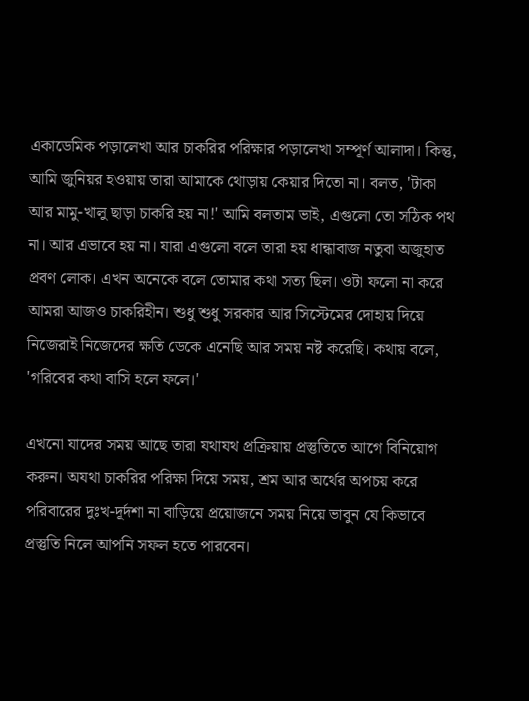একাডেমিক পড়ালেখা আর চাকরির পরিক্ষার পড়ালেখা সম্পূর্ণ আলাদা। কিন্তু, আমি জুনিয়র হওয়ায় তারা আমাকে থোড়ায় কেয়ার দিতো না। বলত, 'টাকা আর মামু-খালু ছাড়া চাকরি হয় না!' আমি বলতাম ভাই, এগুলো তো সঠিক পথ না। আর এভাবে হয় না। যারা এগুলো বলে তারা হয় ধান্ধাবাজ নতুবা অজুহাত প্রবণ লোক। এখন অনেকে বলে তোমার কথা সত্য ছিল। ওটা ফলো না করে আমরা আজও চাকরিহীন। শুধু শুধু সরকার আর সিস্টেমের দোহায় দিয়ে নিজেরাই নিজেদের ক্ষতি ডেকে এনেছি আর সময় নষ্ট করেছি। কথায় বলে, 'গরিবের কথা বাসি হলে ফলে।'

এখনো যাদের সময় আছে তারা যথাযথ প্রক্রিয়ায় প্রস্তুতিতে আগে বিনিয়োগ করুন। অযথা চাকরির পরিক্ষা দিয়ে সময়, শ্রম আর অর্থের অপচয় করে পরিবারের দুঃখ-দূর্দশা না বাড়িয়ে প্রয়োজনে সময় নিয়ে ভাবুন যে কিভাবে প্রস্তুতি নিলে আপনি সফল হতে পারবেন।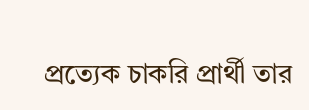প্রত্যেক চাকরি প্রার্থী তার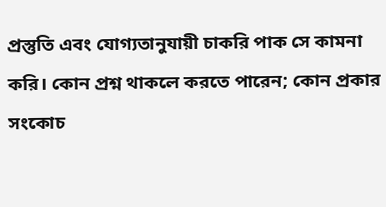প্রস্তুতি এবং যোগ্যতানুযায়ী চাকরি পাক সে কামনা করি। কোন প্রশ্ন থাকলে করতে পারেন; কোন প্রকার সংকোচ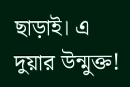ছাড়াই। এ দুয়ার উন্মুক্ত!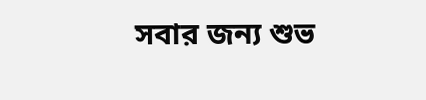সবার জন্য শুভ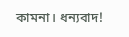কামনা। ধন্যবাদ!